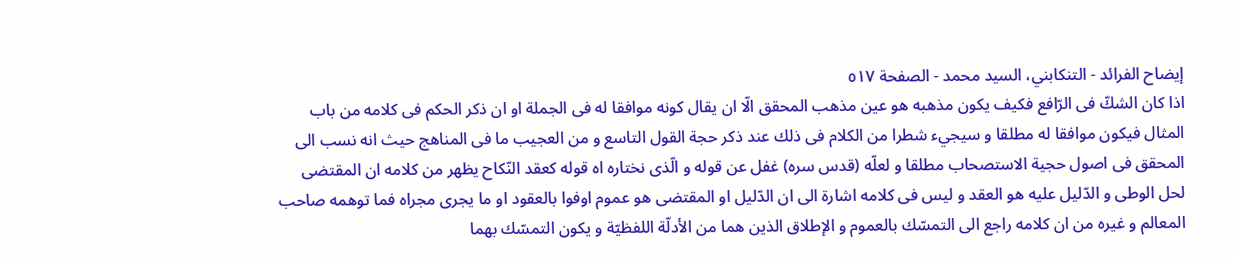إيضاح الفرائد - التنكابني، السيد محمد - الصفحة ٥١٧
اذا كان الشكّ فى الرّافع فكيف يكون مذهبه هو عين مذهب المحقق الّا ان يقال كونه موافقا له فى الجملة او ان ذكر الحكم فى كلامه من باب المثال فيكون موافقا له مطلقا و سيجيء شطرا من الكلام فى ذلك عند ذكر حجة القول التاسع و من العجيب ما فى المناهج حيث انه نسب الى المحقق فى اصول حجية الاستصحاب مطلقا و لعلّه (قدس سره) غفل عن قوله و الّذى نختاره اه قوله كعقد النّكاح يظهر من كلامه ان المقتضى لحل الوطى و الدّليل عليه هو العقد و ليس فى كلامه اشارة الى ان الدّليل او المقتضى هو عموم اوفوا بالعقود او ما يجرى مجراه فما توهمه صاحب المعالم و غيره من ان كلامه راجع الى التمسّك بالعموم و الإطلاق الذين هما من الأدلّة اللفظيّة و يكون التمسّك بهما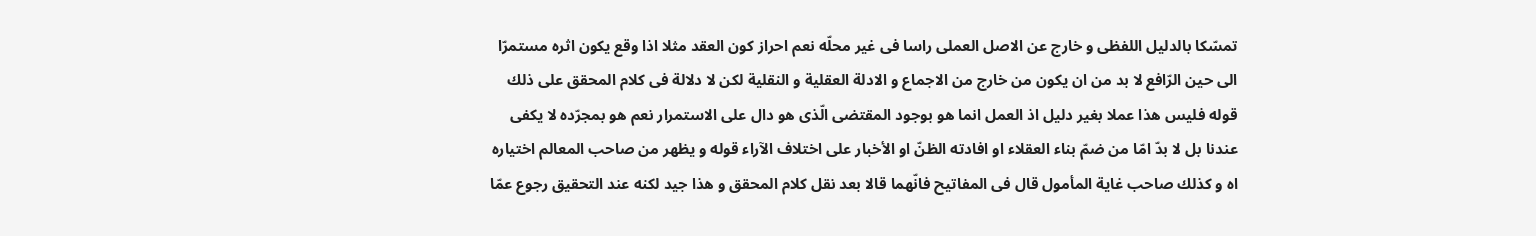تمسّكا بالدليل اللفظى و خارج عن الاصل العملى راسا فى غير محلّه نعم احراز كون العقد مثلا اذا وقع يكون اثره مستمرّا الى حين الرّافع لا بد من ان يكون من خارج من الاجماع و الادلة العقلية و النقلية لكن لا دلالة فى كلام المحقق على ذلك قوله فليس هذا عملا بغير دليل اذ العمل انما هو بوجود المقتضى الّذى هو دال على الاستمرار نعم هو بمجرّده لا يكفى عندنا بل لا بدّ امّا من ضمّ بناء العقلاء او افادته الظنّ او الأخبار على اختلاف الآراء قوله و يظهر من صاحب المعالم اختياره اه و كذلك صاحب غاية المأمول قال فى المفاتيح فانّهما قالا بعد نقل كلام المحقق و هذا جيد لكنه عند التحقيق رجوع عمّا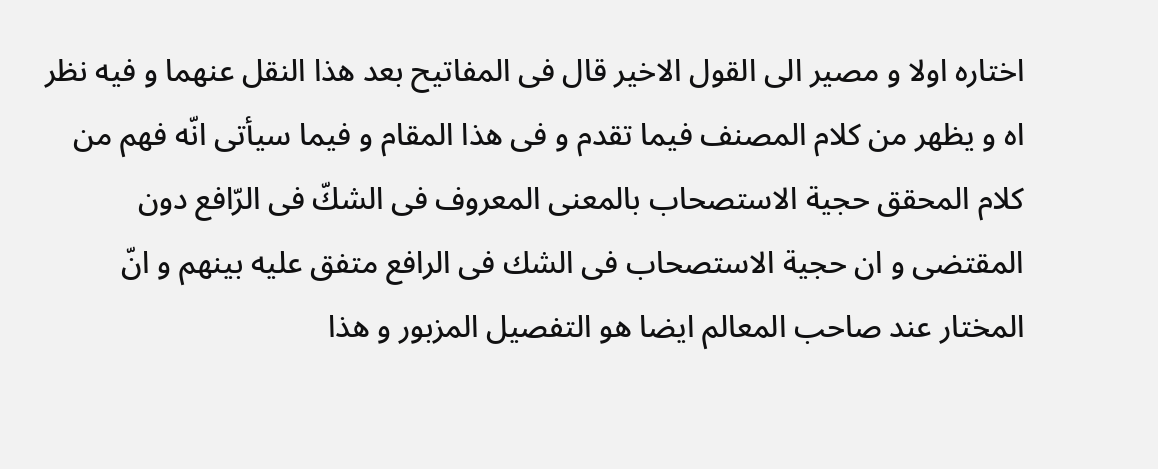اختاره اولا و مصير الى القول الاخير قال فى المفاتيح بعد هذا النقل عنهما و فيه نظر اه و يظهر من كلام المصنف فيما تقدم و فى هذا المقام و فيما سيأتى انّه فهم من كلام المحقق حجية الاستصحاب بالمعنى المعروف فى الشكّ فى الرّافع دون المقتضى و ان حجية الاستصحاب فى الشك فى الرافع متفق عليه بينهم و انّ المختار عند صاحب المعالم ايضا هو التفصيل المزبور و هذا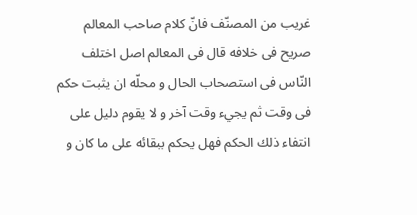غريب من المصنّف فانّ كلام صاحب المعالم صريح فى خلافه قال فى المعالم اصل اختلف النّاس فى استصحاب الحال و محلّه ان يثبت حكم فى وقت ثم يجيء وقت آخر و لا يقوم دليل على انتفاء ذلك الحكم فهل يحكم ببقائه على ما كان و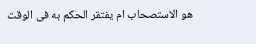هو الاستصحاب ام يفتقر الحكم به فى الوقت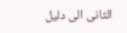الثانى الى دليل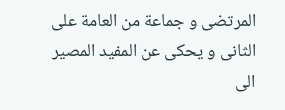المرتضى و جماعة من العامة على الثانى و يحكى عن المفيد المصير الى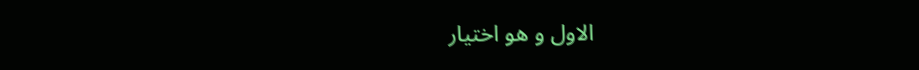الاول و هو اختيار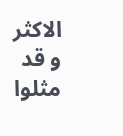الاكثر و قد مثلوا